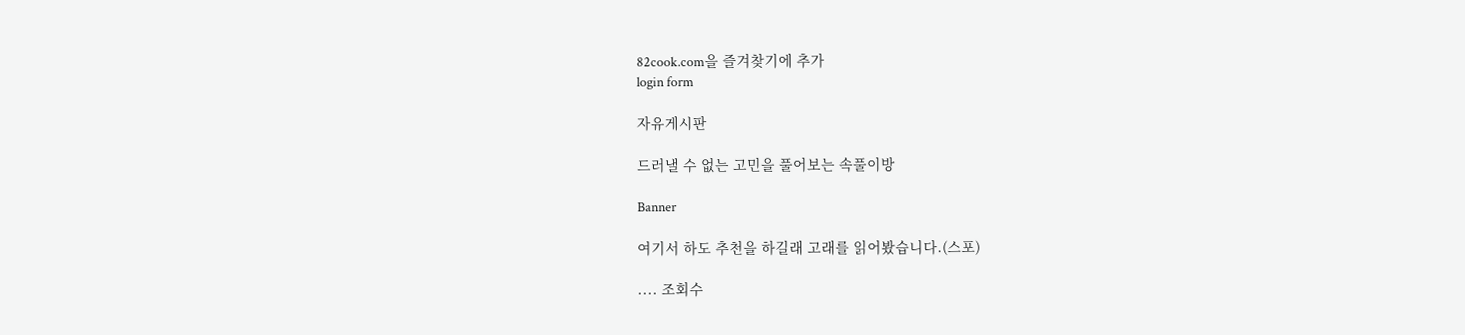82cook.com을 즐겨찾기에 추가
login form

자유게시판

드러낼 수 없는 고민을 풀어보는 속풀이방

Banner

여기서 하도 추천을 하길래 고래를 읽어봤습니다.(스포)

.... 조회수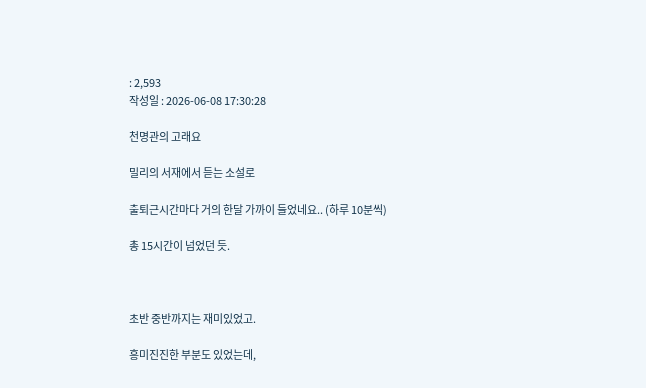: 2,593
작성일 : 2026-06-08 17:30:28

천명관의 고래요

밀리의 서재에서 듣는 소설로

출퇴근시간마다 거의 한달 가까이 들었네요.. (하루 10분씩)

총 15시간이 넘었던 듯.



초반 중반까지는 재미있었고.

흥미진진한 부분도 있었는데,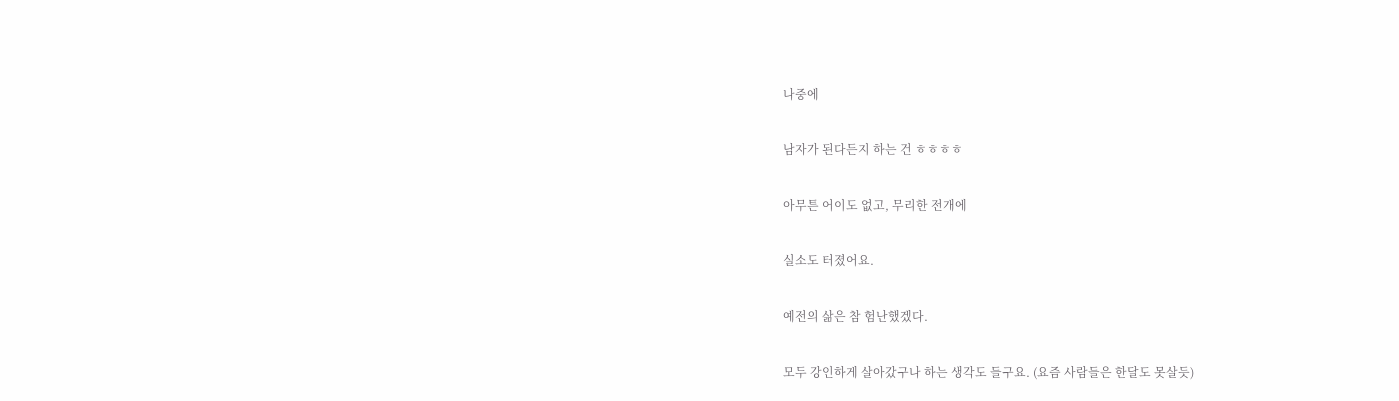나중에

남자가 된다든지 하는 건 ㅎㅎㅎㅎ

아무튼 어이도 없고, 무리한 전개에

실소도 터졌어요.

예전의 삶은 참 험난했겠다.

모두 강인하게 살아갔구나 하는 생각도 들구요. (요즘 사람들은 한달도 못살듯)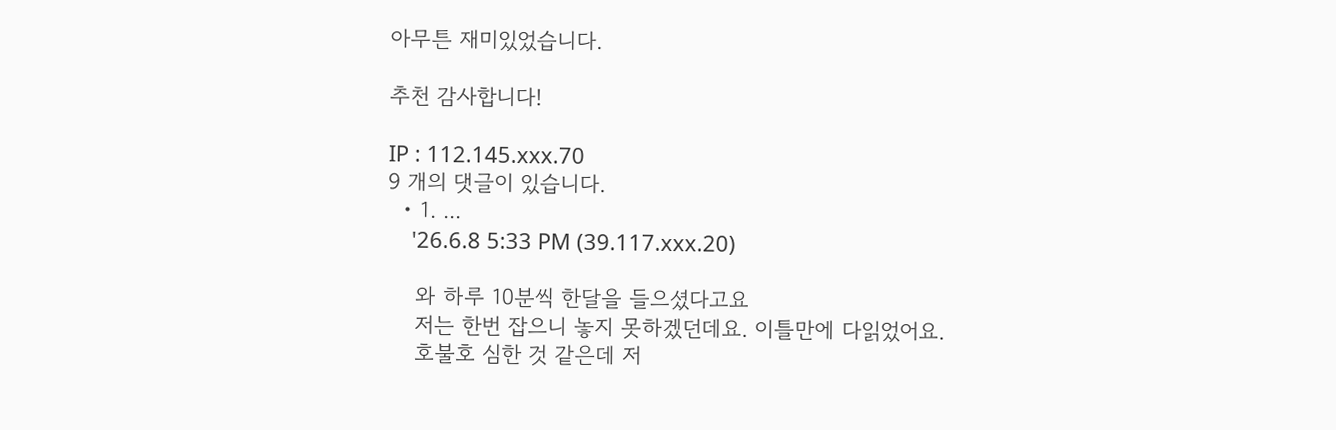아무튼 재미있었습니다.

추천 감사합니다!

IP : 112.145.xxx.70
9 개의 댓글이 있습니다.
  • 1. ...
    '26.6.8 5:33 PM (39.117.xxx.20)

    와 하루 10분씩 한달을 들으셨다고요
    저는 한번 잡으니 놓지 못하겠던데요. 이틀만에 다읽었어요.
    호불호 심한 것 같은데 저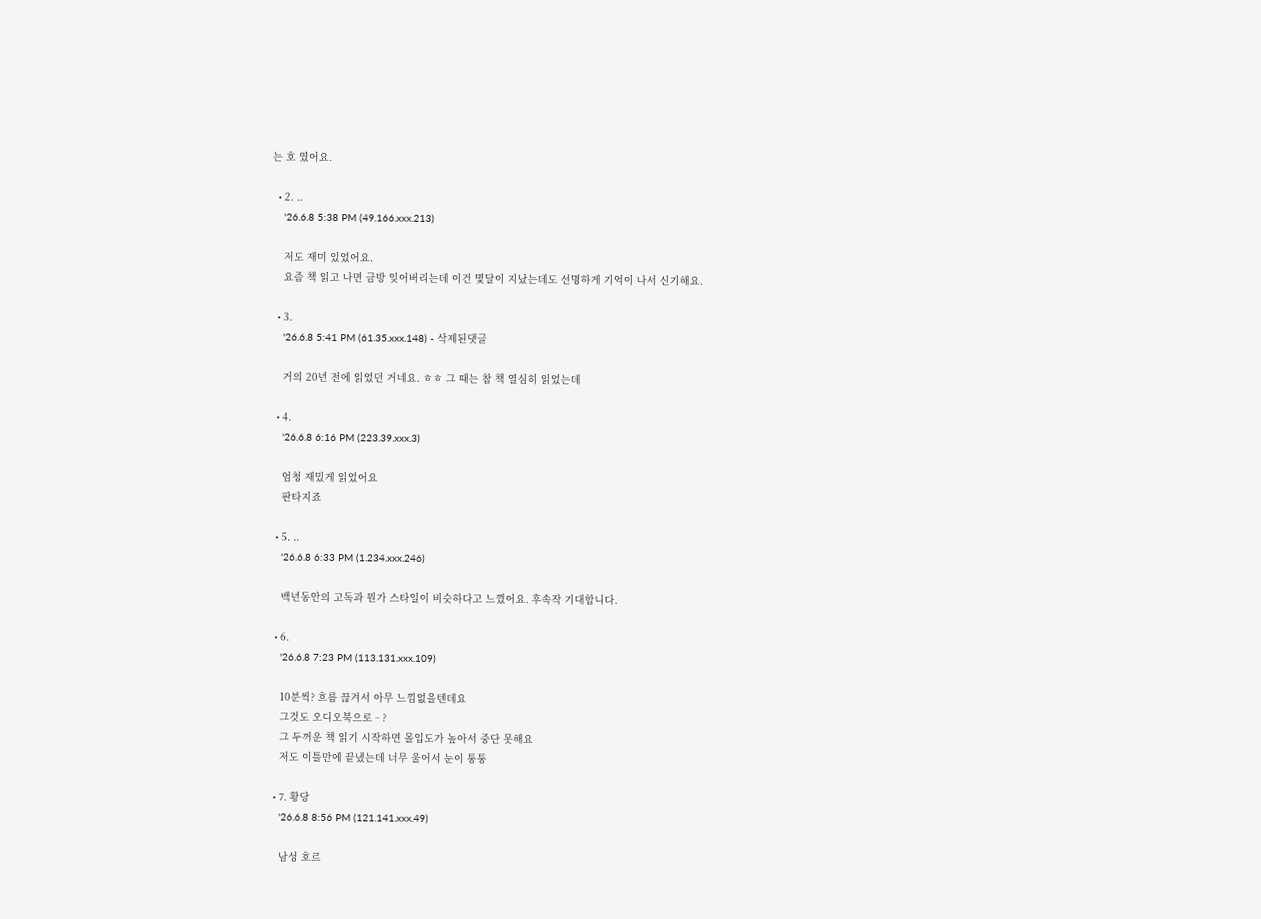는 호 였어요.

  • 2. ..
    '26.6.8 5:38 PM (49.166.xxx.213)

    저도 재미 있었어요.
    요즘 책 읽고 나면 금방 잊어버리는데 이건 몇달이 지났는데도 선명하게 기억이 나서 신기해요.

  • 3.
    '26.6.8 5:41 PM (61.35.xxx.148) - 삭제된댓글

    거의 20년 전에 읽었던 거네요. ㅎㅎ 그 때는 참 책 열심히 읽었는데

  • 4.
    '26.6.8 6:16 PM (223.39.xxx.3)

    엄청 재밌게 읽었어요
    판타지죠

  • 5. ..
    '26.6.8 6:33 PM (1.234.xxx.246)

    백년동안의 고독과 뭔가 스타일이 비슷하다고 느꼈어요. 후속작 기대합니다.

  • 6.
    '26.6.8 7:23 PM (113.131.xxx.109)

    10분씩? 흐름 끊겨서 아무 느낌없을텐데요
    그것도 오디오북으로ᆢ?
    그 두꺼운 책 읽기 시작하면 몰입도가 높아서 중단 못해요
    저도 이틀만에 끝냈는데 너무 울어서 눈이 퉁퉁

  • 7. 황당
    '26.6.8 8:56 PM (121.141.xxx.49)

    남성 호르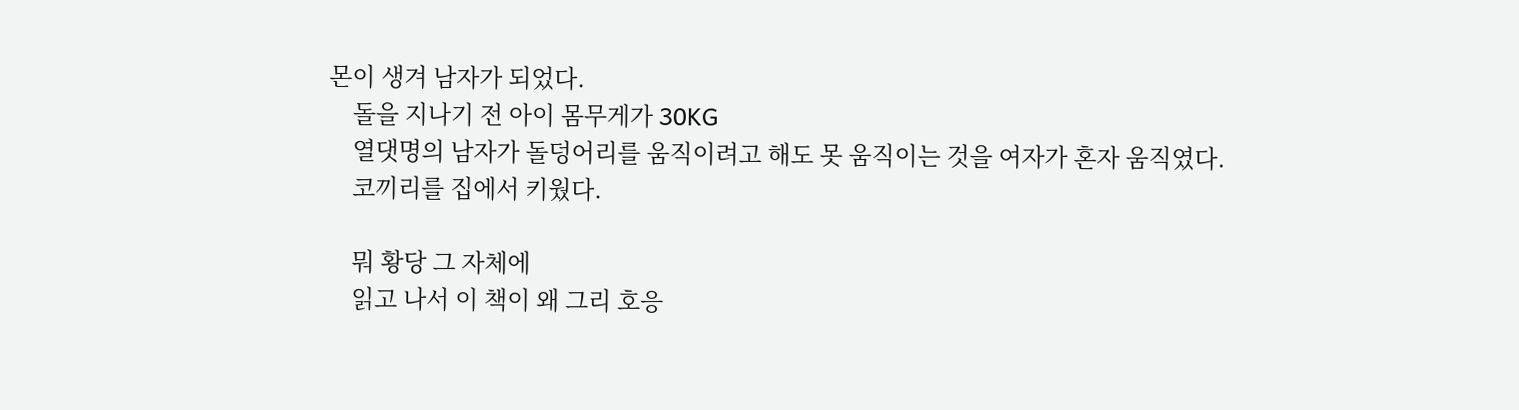몬이 생겨 남자가 되었다.
    돌을 지나기 전 아이 몸무게가 30KG
    열댓명의 남자가 돌덩어리를 움직이려고 해도 못 움직이는 것을 여자가 혼자 움직였다.
    코끼리를 집에서 키웠다.

    뭐 황당 그 자체에
    읽고 나서 이 책이 왜 그리 호응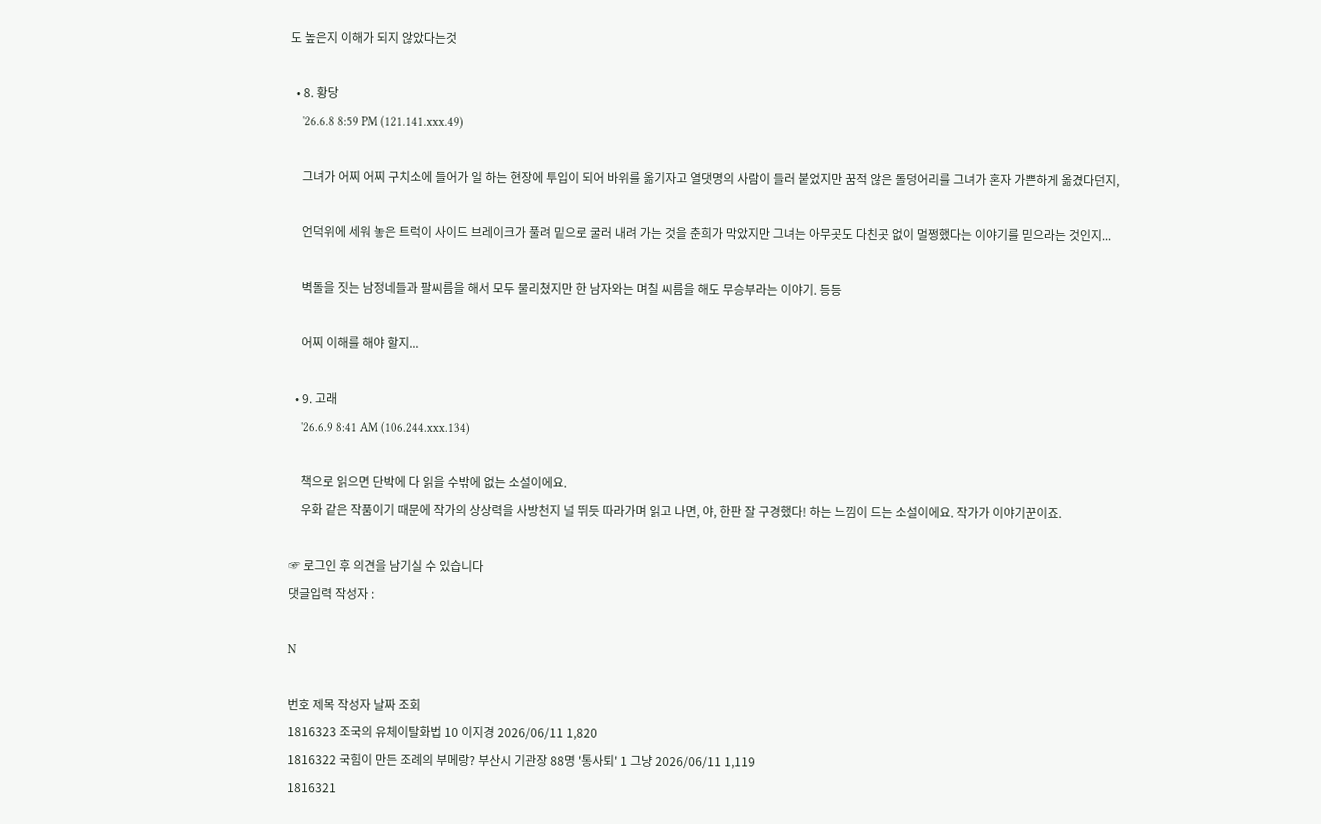도 높은지 이해가 되지 않았다는것

  • 8. 황당
    '26.6.8 8:59 PM (121.141.xxx.49)

    그녀가 어찌 어찌 구치소에 들어가 일 하는 현장에 투입이 되어 바위를 옮기자고 열댓명의 사람이 들러 붙었지만 꿈적 않은 돌덩어리를 그녀가 혼자 가쁜하게 옮겼다던지,

    언덕위에 세워 놓은 트럭이 사이드 브레이크가 풀려 밑으로 굴러 내려 가는 것을 춘희가 막았지만 그녀는 아무곳도 다친곳 없이 멀쩡했다는 이야기를 믿으라는 것인지...

    벽돌을 짓는 남정네들과 팔씨름을 해서 모두 물리쳤지만 한 남자와는 며칠 씨름을 해도 무승부라는 이야기. 등등

    어찌 이해를 해야 할지...

  • 9. 고래
    '26.6.9 8:41 AM (106.244.xxx.134)

    책으로 읽으면 단박에 다 읽을 수밖에 없는 소설이에요.
    우화 같은 작품이기 때문에 작가의 상상력을 사방천지 널 뛰듯 따라가며 읽고 나면, 야, 한판 잘 구경했다! 하는 느낌이 드는 소설이에요. 작가가 이야기꾼이죠.

☞ 로그인 후 의견을 남기실 수 있습니다
댓글입력 작성자 :

N

번호 제목 작성자 날짜 조회
1816323 조국의 유체이탈화법 10 이지경 2026/06/11 1,820
1816322 국힘이 만든 조례의 부메랑? 부산시 기관장 88명 '통사퇴' 1 그냥 2026/06/11 1,119
1816321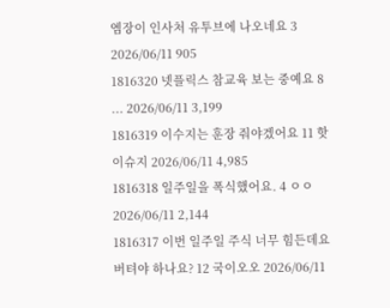엠장이 인사처 유투브에 나오네요 3 2026/06/11 905
1816320 넷플릭스 참교육 보는 중예요 8 ... 2026/06/11 3,199
1816319 이수지는 훈장 줘야겠어요 11 핫이슈지 2026/06/11 4,985
1816318 일주일을 폭식했어요. 4 ㅇㅇ 2026/06/11 2,144
1816317 이번 일주일 주식 너무 힘든데요 버텨야 하나요? 12 국이오오 2026/06/11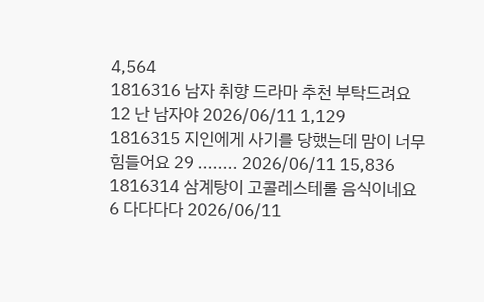4,564
1816316 남자 취향 드라마 추천 부탁드려요 12 난 남자야 2026/06/11 1,129
1816315 지인에게 사기를 당했는데 맘이 너무 힘들어요 29 ........ 2026/06/11 15,836
1816314 삼계탕이 고콜레스테롤 음식이네요 6 다다다다 2026/06/11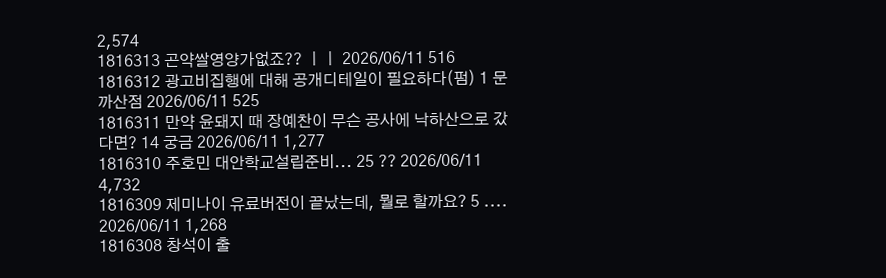2,574
1816313 곤약쌀영양가없죠?? ㅣㅣ 2026/06/11 516
1816312 광고비집행에 대해 공개디테일이 필요하다(펌) 1 문까산점 2026/06/11 525
1816311 만약 윤돼지 때 장예찬이 무슨 공사에 낙하산으로 갔다면? 14 궁금 2026/06/11 1,277
1816310 주호민 대안학교설립준비... 25 ?? 2026/06/11 4,732
1816309 제미나이 유료버전이 끝났는데, 뭘로 할까요? 5 .... 2026/06/11 1,268
1816308 창석이 출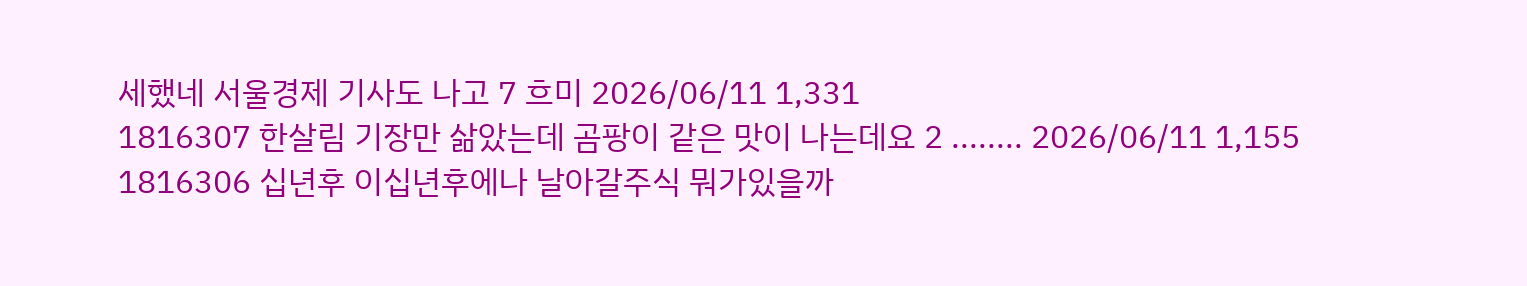세했네 서울경제 기사도 나고 7 흐미 2026/06/11 1,331
1816307 한살림 기장만 삶았는데 곰팡이 같은 맛이 나는데요 2 ........ 2026/06/11 1,155
1816306 십년후 이십년후에나 날아갈주식 뭐가있을까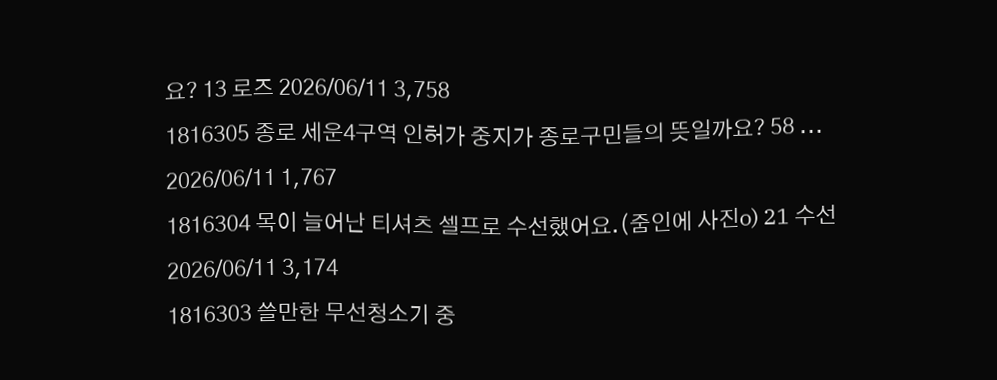요? 13 로즈 2026/06/11 3,758
1816305 종로 세운4구역 인허가 중지가 종로구민들의 뜻일까요? 58 ... 2026/06/11 1,767
1816304 목이 늘어난 티셔츠 셀프로 수선했어요.(줌인에 사진o) 21 수선 2026/06/11 3,174
1816303 쓸만한 무선청소기 중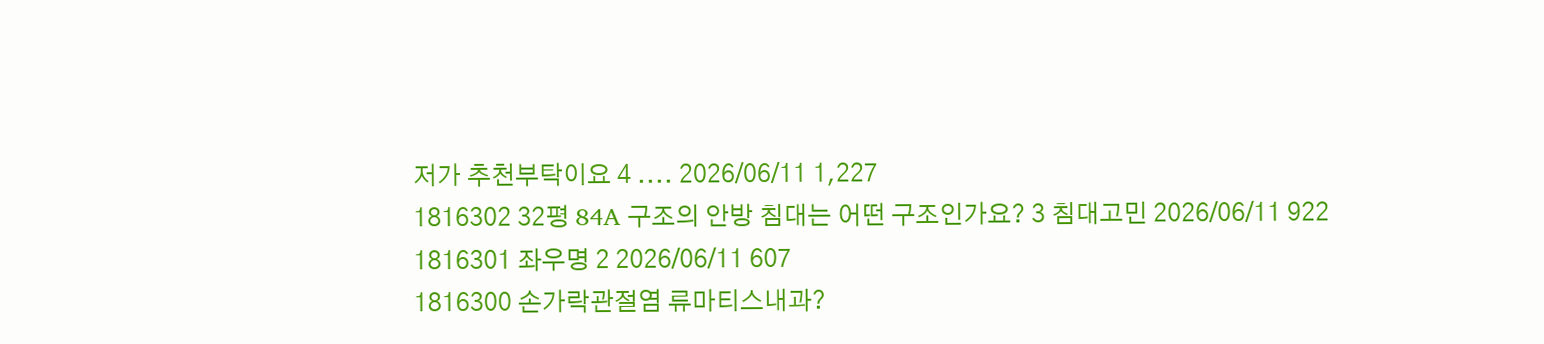저가 추천부탁이요 4 .... 2026/06/11 1,227
1816302 32평 84A 구조의 안방 침대는 어떤 구조인가요? 3 침대고민 2026/06/11 922
1816301 좌우명 2 2026/06/11 607
1816300 손가락관절염 류마티스내과?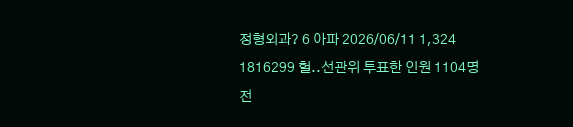정형외과? 6 아파 2026/06/11 1,324
1816299 헐..선관위 투표한 인원 1104명 전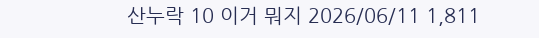산누락 10 이거 뭐지 2026/06/11 1,811